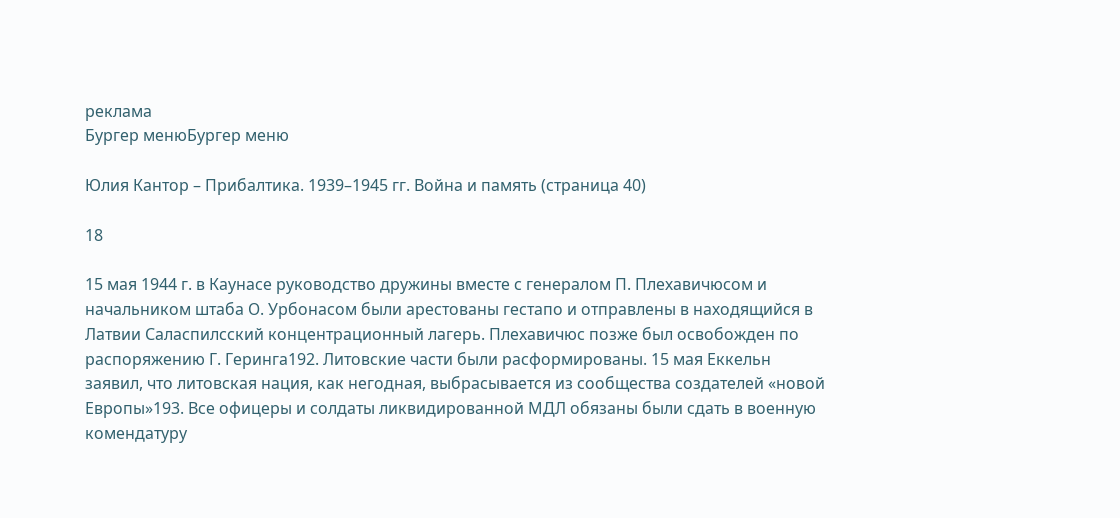реклама
Бургер менюБургер меню

Юлия Кантор – Прибалтика. 1939–1945 гг. Война и память (страница 40)

18

15 мая 1944 г. в Каунасе руководство дружины вместе с генералом П. Плехавичюсом и начальником штаба О. Урбонасом были арестованы гестапо и отправлены в находящийся в Латвии Саласпилсский концентрационный лагерь. Плехавичюс позже был освобожден по распоряжению Г. Геринга192. Литовские части были расформированы. 15 мая Еккельн заявил, что литовская нация, как негодная, выбрасывается из сообщества создателей «новой Европы»193. Все офицеры и солдаты ликвидированной МДЛ обязаны были сдать в военную комендатуру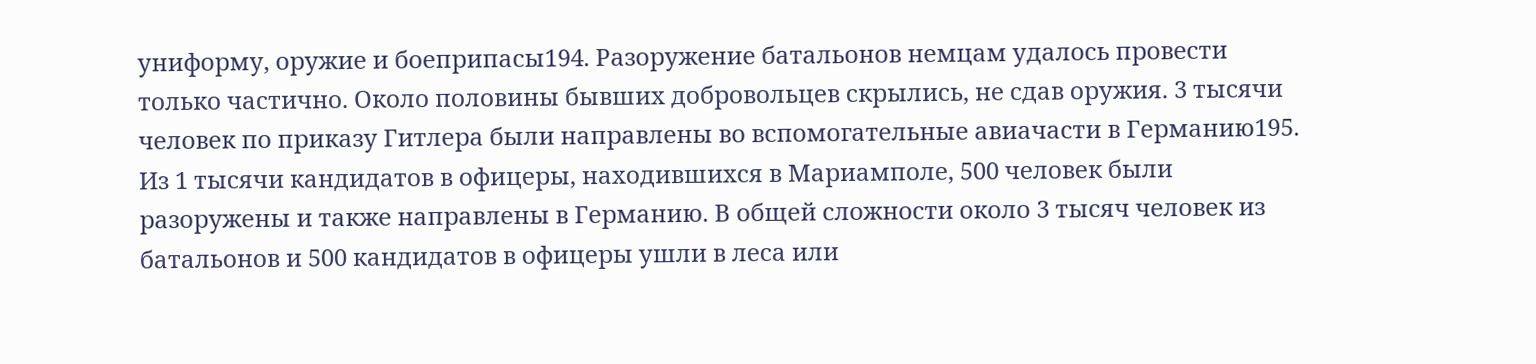униформу, оружие и боеприпасы194. Разоружение батальонов немцам удалось провести только частично. Около половины бывших добровольцев скрылись, не сдав оружия. 3 тысячи человек по приказу Гитлера были направлены во вспомогательные авиачасти в Германию195. Из 1 тысячи кандидатов в офицеры, находившихся в Мариамполе, 500 человек были разоружены и также направлены в Германию. В общей сложности около 3 тысяч человек из батальонов и 500 кандидатов в офицеры ушли в леса или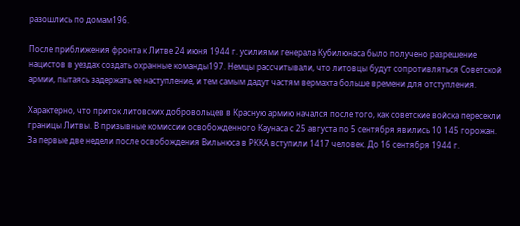разошлись по домам196.

После приближения фронта к Литве 24 июня 1944 г. усилиями генерала Кубилюнаса было получено разрешение нацистов в уездах создать охранные команды197. Немцы рассчитывали, что литовцы будут сопротивляться Советской армии, пытаясь задержать ее наступление, и тем самым дадут частям вермахта больше времени для отступления.

Характерно, что приток литовских добровольцев в Красную армию начался после того, как советские войска пересекли границы Литвы. В призывные комиссии освобожденного Каунаса с 25 августа по 5 сентября явились 10 145 горожан. За первые две недели после освобождения Вильнюса в РККА вступили 1417 человек. До 16 сентября 1944 г.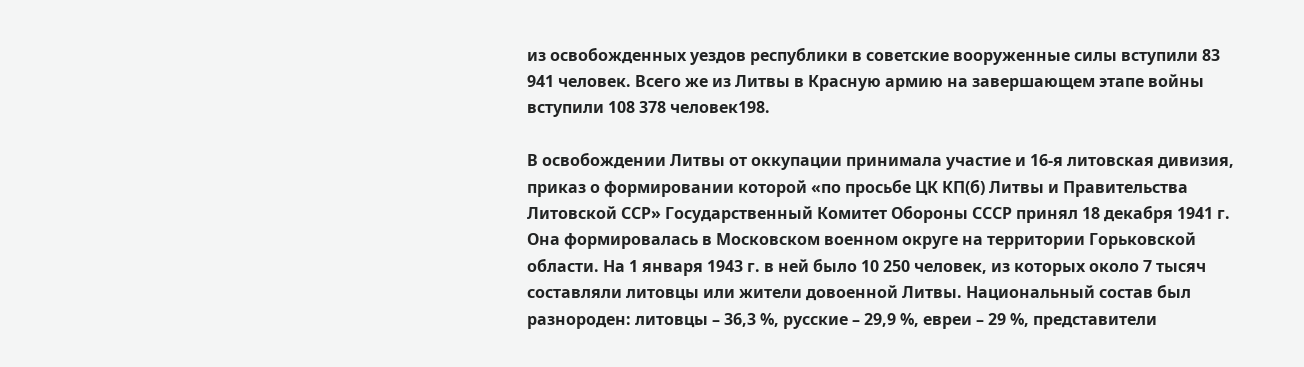из освобожденных уездов республики в советские вооруженные силы вступили 83 941 человек. Всего же из Литвы в Красную армию на завершающем этапе войны вступили 108 378 человек198.

В освобождении Литвы от оккупации принимала участие и 16-я литовская дивизия, приказ о формировании которой «по просьбе ЦК КП(б) Литвы и Правительства Литовской ССР» Государственный Комитет Обороны СССР принял 18 декабря 1941 г. Она формировалась в Московском военном округе на территории Горьковской области. На 1 января 1943 г. в ней было 10 250 человек, из которых около 7 тысяч составляли литовцы или жители довоенной Литвы. Национальный состав был разнороден: литовцы – 36,3 %, русские – 29,9 %, евреи – 29 %, представители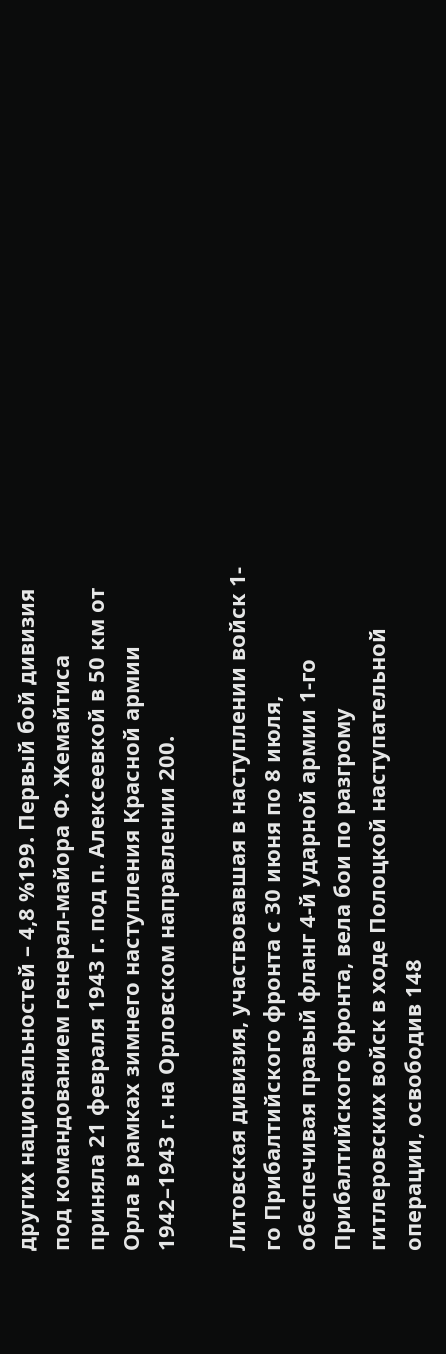других национальностей – 4,8 %199. Первый бой дивизия под командованием генерал-майора Ф. Жемайтиса приняла 21 февраля 1943 г. под п. Алексеевкой в 50 км от Орла в рамках зимнего наступления Красной армии 1942–1943 г. на Орловском направлении 200.

Литовская дивизия, участвовавшая в наступлении войск 1-го Прибалтийского фронта с 30 июня по 8 июля, обеспечивая правый фланг 4-й ударной армии 1-го Прибалтийского фронта, вела бои по разгрому гитлеровских войск в ходе Полоцкой наступательной операции, освободив 148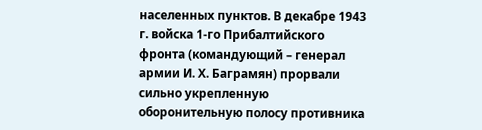населенных пунктов. В декабре 1943 г. войска 1-го Прибалтийского фронта (командующий – генерал армии И. Х. Баграмян) прорвали сильно укрепленную оборонительную полосу противника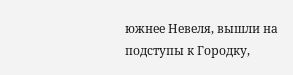южнее Невеля, вышли на подступы к Городку,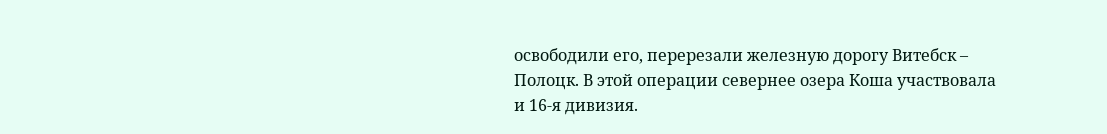освободили его, перерезали железную дорогу Витебск – Полоцк. В этой операции севернее озера Коша участвовала и 16-я дивизия.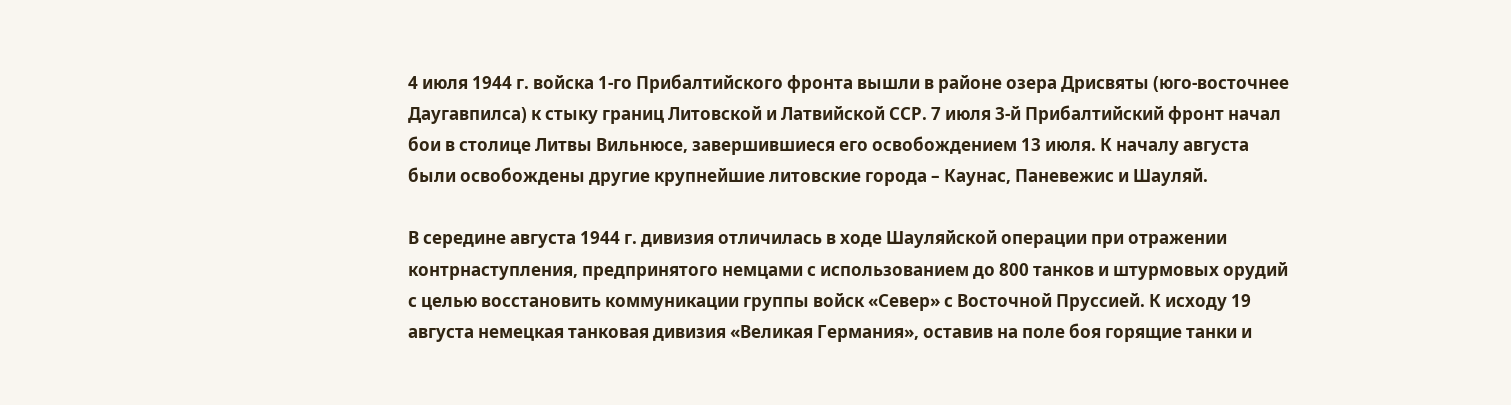4 июля 1944 г. войска 1-го Прибалтийского фронта вышли в районе озера Дрисвяты (юго-восточнее Даугавпилса) к стыку границ Литовской и Латвийской ССР. 7 июля 3-й Прибалтийский фронт начал бои в столице Литвы Вильнюсе, завершившиеся его освобождением 13 июля. К началу августа были освобождены другие крупнейшие литовские города – Каунас, Паневежис и Шауляй.

В середине августа 1944 г. дивизия отличилась в ходе Шауляйской операции при отражении контрнаступления, предпринятого немцами с использованием до 800 танков и штурмовых орудий с целью восстановить коммуникации группы войск «Север» с Восточной Пруссией. К исходу 19 августа немецкая танковая дивизия «Великая Германия», оставив на поле боя горящие танки и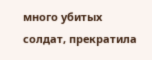много убитых солдат, прекратила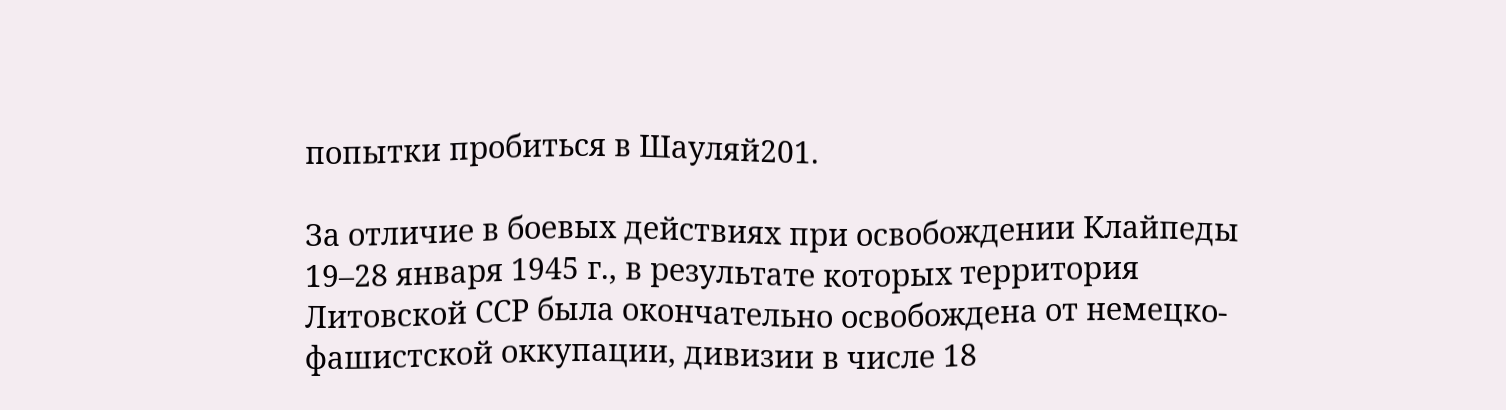попытки пробиться в Шауляй201.

За отличие в боевых действиях при освобождении Клайпеды 19–28 января 1945 г., в результате которых территория Литовской ССР была окончательно освобождена от немецко-фашистской оккупации, дивизии в числе 18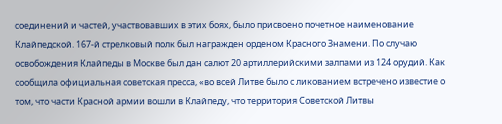соединений и частей, участвовавших в этих боях, было присвоено почетное наименование Клайпедской. 167-й стрелковый полк был награжден орденом Красного Знамени. По случаю освобождения Клайпеды в Москве был дан салют 20 артиллерийскими залпами из 124 орудий. Как сообщила официальная советская пресса, «во всей Литве было с ликованием встречено известие о том, что части Красной армии вошли в Клайпеду, что территория Советской Литвы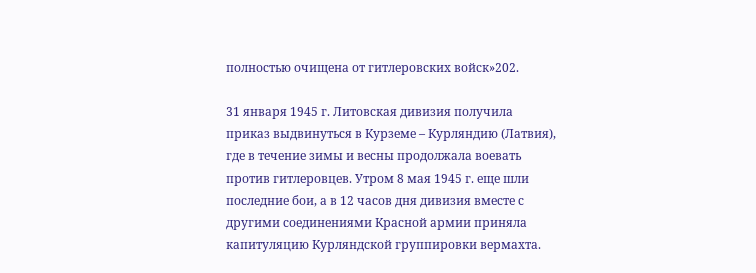полностью очищена от гитлеровских войск»202.

31 января 1945 г. Литовская дивизия получила приказ выдвинуться в Курземе – Курляндию (Латвия), где в течение зимы и весны продолжала воевать против гитлеровцев. Утром 8 мая 1945 г. еще шли последние бои, а в 12 часов дня дивизия вместе с другими соединениями Красной армии приняла капитуляцию Курляндской группировки вермахта.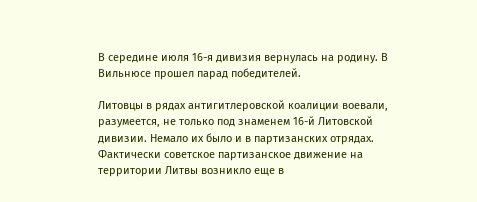В середине июля 16-я дивизия вернулась на родину. В Вильнюсе прошел парад победителей.

Литовцы в рядах антигитлеровской коалиции воевали, разумеется, не только под знаменем 16-й Литовской дивизии. Немало их было и в партизанских отрядах. Фактически советское партизанское движение на территории Литвы возникло еще в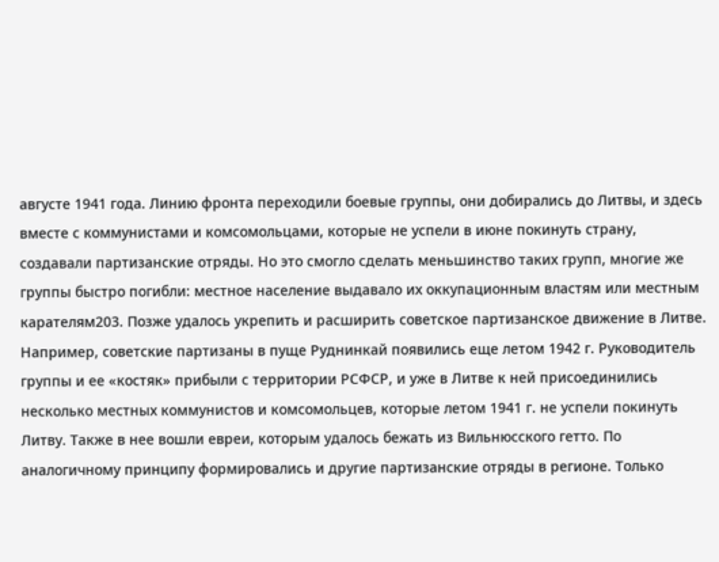августе 1941 года. Линию фронта переходили боевые группы, они добирались до Литвы, и здесь вместе с коммунистами и комсомольцами, которые не успели в июне покинуть страну, создавали партизанские отряды. Но это смогло сделать меньшинство таких групп, многие же группы быстро погибли: местное население выдавало их оккупационным властям или местным карателям203. Позже удалось укрепить и расширить советское партизанское движение в Литве. Например, советские партизаны в пуще Руднинкай появились еще летом 1942 г. Руководитель группы и ее «костяк» прибыли с территории РСФСР, и уже в Литве к ней присоединились несколько местных коммунистов и комсомольцев, которые летом 1941 г. не успели покинуть Литву. Также в нее вошли евреи, которым удалось бежать из Вильнюсского гетто. По аналогичному принципу формировались и другие партизанские отряды в регионе. Только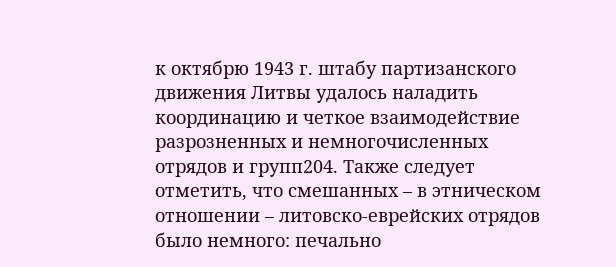к октябрю 1943 г. штабу партизанского движения Литвы удалось наладить координацию и четкое взаимодействие разрозненных и немногочисленных отрядов и групп204. Также следует отметить, что смешанных – в этническом отношении – литовско-еврейских отрядов было немного: печально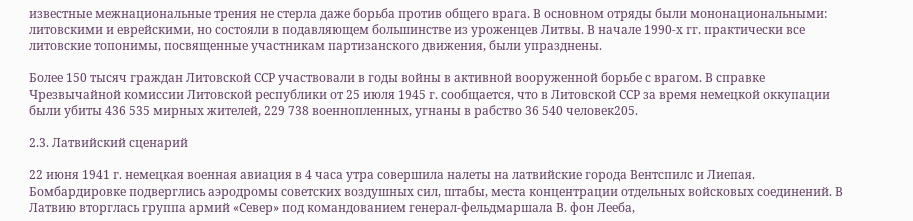известные межнациональные трения не стерла даже борьба против общего врага. В основном отряды были мононациональными: литовскими и еврейскими, но состояли в подавляющем большинстве из уроженцев Литвы. В начале 1990-х гг. практически все литовские топонимы, посвященные участникам партизанского движения, были упразднены.

Более 150 тысяч граждан Литовской ССР участвовали в годы войны в активной вооруженной борьбе с врагом. В справке Чрезвычайной комиссии Литовской республики от 25 июля 1945 г. сообщается, что в Литовской ССР за время немецкой оккупации были убиты 436 535 мирных жителей, 229 738 военнопленных, угнаны в рабство 36 540 человек205.

2.3. Латвийский сценарий

22 июня 1941 г. немецкая военная авиация в 4 часа утра совершила налеты на латвийские города Вентспилс и Лиепая. Бомбардировке подверглись аэродромы советских воздушных сил, штабы, места концентрации отдельных войсковых соединений. В Латвию вторглась группа армий «Север» под командованием генерал-фельдмаршала В. фон Лееба,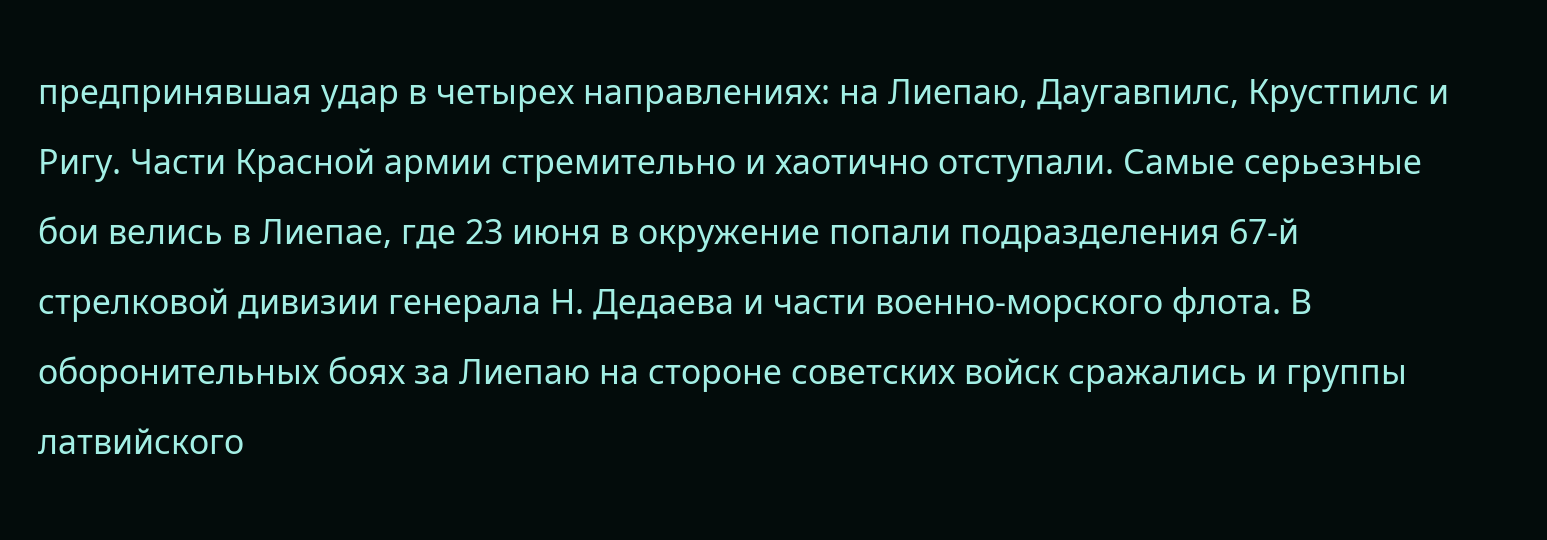предпринявшая удар в четырех направлениях: на Лиепаю, Даугавпилс, Крустпилс и Ригу. Части Красной армии стремительно и хаотично отступали. Самые серьезные бои велись в Лиепае, где 23 июня в окружение попали подразделения 67-й стрелковой дивизии генерала Н. Дедаева и части военно-морского флота. В оборонительных боях за Лиепаю на стороне советских войск сражались и группы латвийского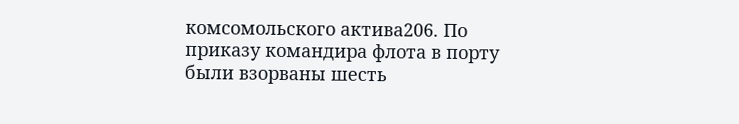комсомольского актива206. По приказу командира флота в порту были взорваны шесть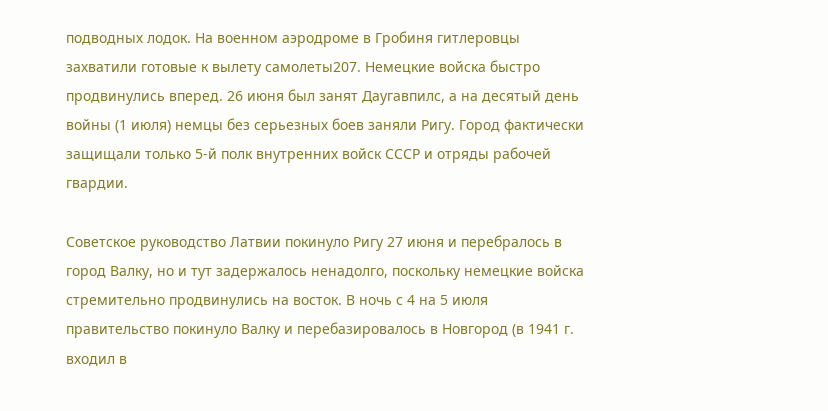подводных лодок. На военном аэродроме в Гробиня гитлеровцы захватили готовые к вылету самолеты207. Немецкие войска быстро продвинулись вперед. 26 июня был занят Даугавпилс, а на десятый день войны (1 июля) немцы без серьезных боев заняли Ригу. Город фактически защищали только 5-й полк внутренних войск СССР и отряды рабочей гвардии.

Советское руководство Латвии покинуло Ригу 27 июня и перебралось в город Валку, но и тут задержалось ненадолго, поскольку немецкие войска стремительно продвинулись на восток. В ночь с 4 на 5 июля правительство покинуло Валку и перебазировалось в Новгород (в 1941 г. входил в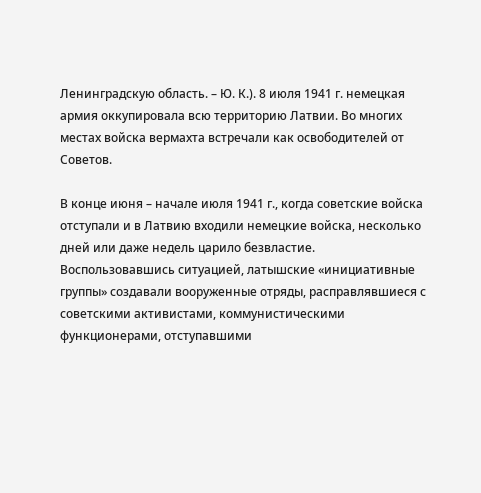Ленинградскую область. – Ю. К.). 8 июля 1941 г. немецкая армия оккупировала всю территорию Латвии. Во многих местах войска вермахта встречали как освободителей от Советов.

В конце июня – начале июля 1941 г., когда советские войска отступали и в Латвию входили немецкие войска, несколько дней или даже недель царило безвластие. Воспользовавшись ситуацией, латышские «инициативные группы» создавали вооруженные отряды, расправлявшиеся с советскими активистами, коммунистическими функционерами, отступавшими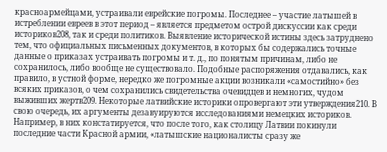красноармейцами, устраивали еврейские погромы. Последнее – участие латышей в истреблении евреев в этот период – является предметом острой дискуссии как среди историков208, так и среди политиков. Выявление исторической истины здесь затруднено тем, что официальных письменных документов, в которых бы содержались точные данные о приказах устраивать погромы и т. д., по понятым причинам, либо не сохранилось, либо вообще не существовало. Подобные распоряжения отдавались, как правило, в устной форме, нередко же погромные акции возникали «самостийно» без всяких приказов, о чем сохранились свидетельства очевидцев и немногих, чудом выживших жертв209. Некоторые латвийские историки опровергают эти утверждения210. В свою очередь, их аргументы дезавуируются исследованиями немецких историков. Например, в них констатируется, что после того, как столицу Латвии покинули последние части Красной армии, «латышские националисты сразу же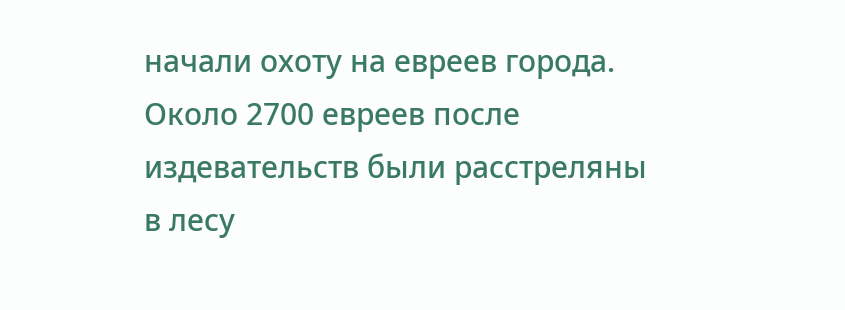начали охоту на евреев города. Около 2700 евреев после издевательств были расстреляны в лесу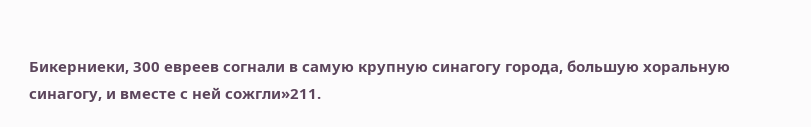Бикерниеки, 300 евреев согнали в самую крупную синагогу города, большую хоральную синагогу, и вместе с ней сожгли»211.